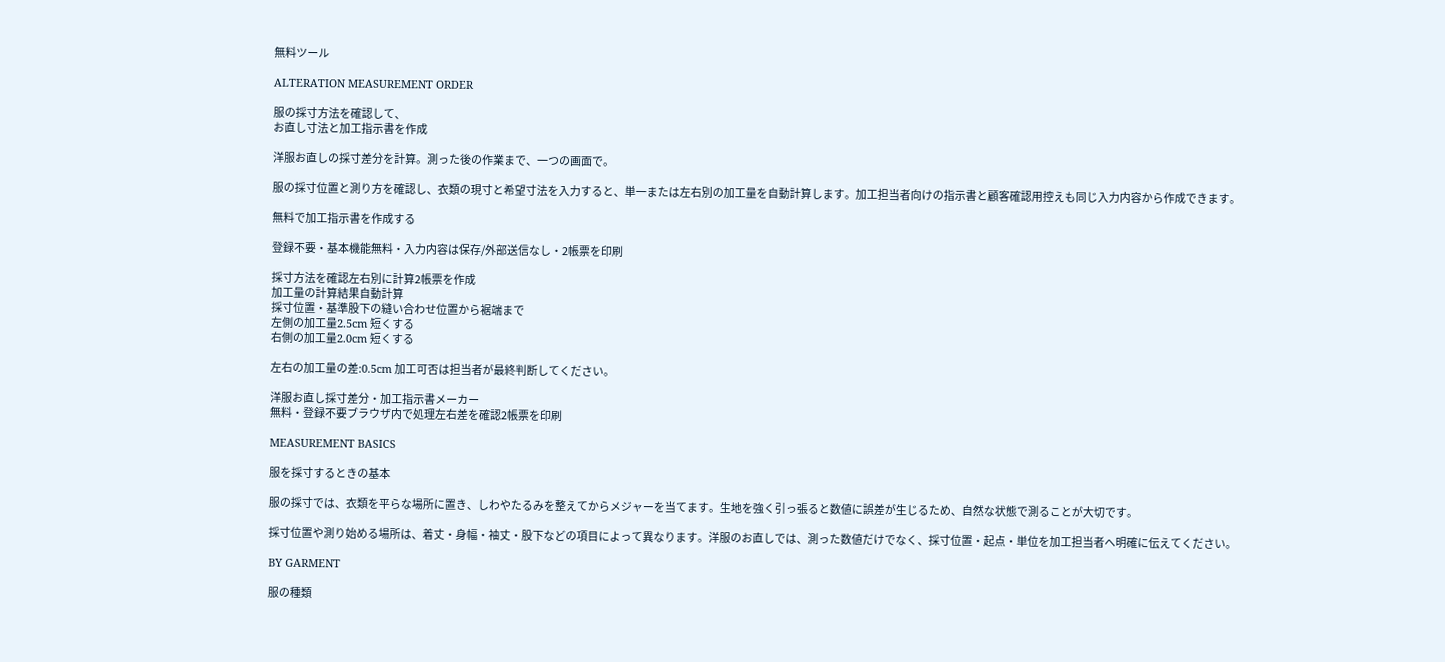無料ツール

ALTERATION MEASUREMENT ORDER

服の採寸方法を確認して、
お直し寸法と加工指示書を作成

洋服お直しの採寸差分を計算。測った後の作業まで、一つの画面で。

服の採寸位置と測り方を確認し、衣類の現寸と希望寸法を入力すると、単一または左右別の加工量を自動計算します。加工担当者向けの指示書と顧客確認用控えも同じ入力内容から作成できます。

無料で加工指示書を作成する

登録不要・基本機能無料・入力内容は保存/外部送信なし・2帳票を印刷

採寸方法を確認左右別に計算2帳票を作成
加工量の計算結果自動計算
採寸位置・基準股下の縫い合わせ位置から裾端まで
左側の加工量2.5cm 短くする
右側の加工量2.0cm 短くする

左右の加工量の差:0.5cm 加工可否は担当者が最終判断してください。

洋服お直し採寸差分・加工指示書メーカー
無料・登録不要ブラウザ内で処理左右差を確認2帳票を印刷

MEASUREMENT BASICS

服を採寸するときの基本

服の採寸では、衣類を平らな場所に置き、しわやたるみを整えてからメジャーを当てます。生地を強く引っ張ると数値に誤差が生じるため、自然な状態で測ることが大切です。

採寸位置や測り始める場所は、着丈・身幅・袖丈・股下などの項目によって異なります。洋服のお直しでは、測った数値だけでなく、採寸位置・起点・単位を加工担当者へ明確に伝えてください。

BY GARMENT

服の種類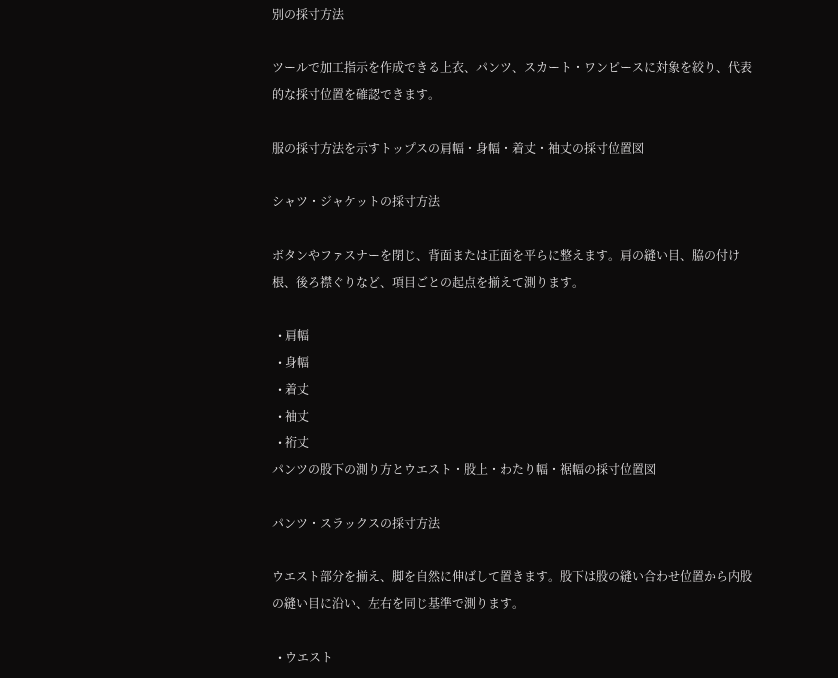別の採寸方法

ツールで加工指示を作成できる上衣、パンツ、スカート・ワンピースに対象を絞り、代表的な採寸位置を確認できます。

服の採寸方法を示すトップスの肩幅・身幅・着丈・袖丈の採寸位置図

シャツ・ジャケットの採寸方法

ボタンやファスナーを閉じ、背面または正面を平らに整えます。肩の縫い目、脇の付け根、後ろ襟ぐりなど、項目ごとの起点を揃えて測ります。

  • 肩幅
  • 身幅
  • 着丈
  • 袖丈
  • 裄丈
パンツの股下の測り方とウエスト・股上・わたり幅・裾幅の採寸位置図

パンツ・スラックスの採寸方法

ウエスト部分を揃え、脚を自然に伸ばして置きます。股下は股の縫い合わせ位置から内股の縫い目に沿い、左右を同じ基準で測ります。

  • ウエスト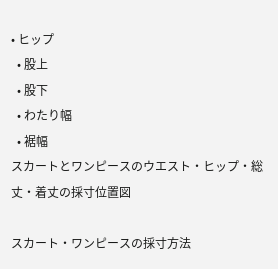• ヒップ
  • 股上
  • 股下
  • わたり幅
  • 裾幅
スカートとワンピースのウエスト・ヒップ・総丈・着丈の採寸位置図

スカート・ワンピースの採寸方法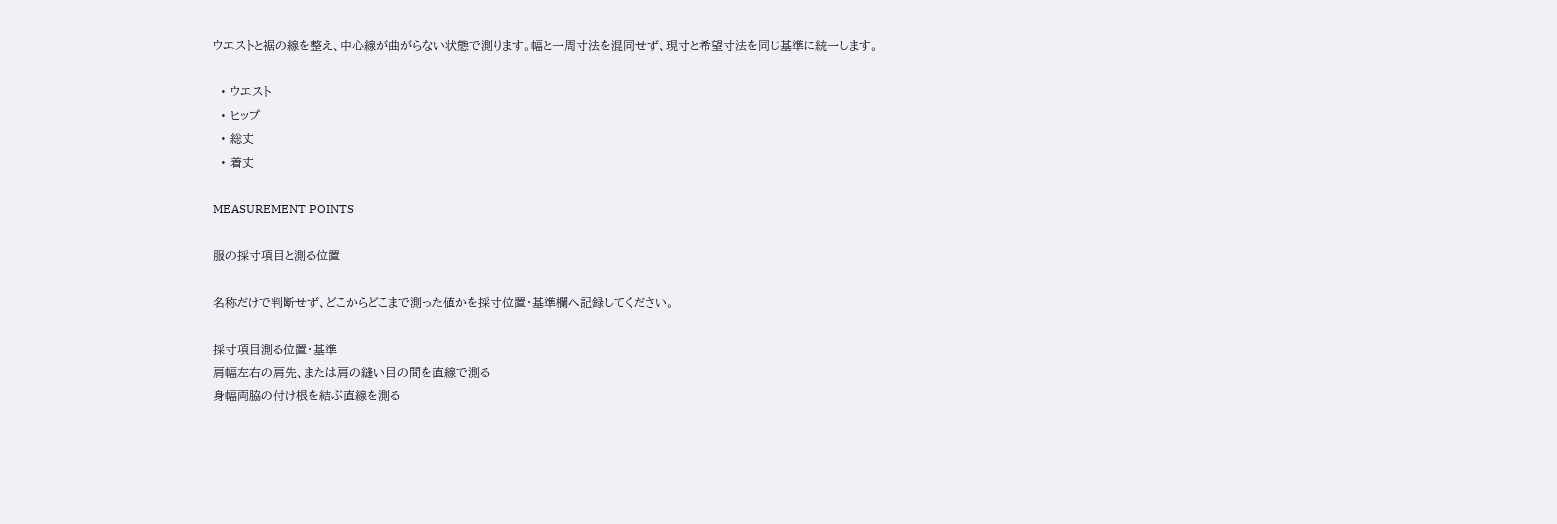ウエストと裾の線を整え、中心線が曲がらない状態で測ります。幅と一周寸法を混同せず、現寸と希望寸法を同じ基準に統一します。

  • ウエスト
  • ヒップ
  • 総丈
  • 着丈

MEASUREMENT POINTS

服の採寸項目と測る位置

名称だけで判断せず、どこからどこまで測った値かを採寸位置・基準欄へ記録してください。

採寸項目測る位置・基準
肩幅左右の肩先、または肩の縫い目の間を直線で測る
身幅両脇の付け根を結ぶ直線を測る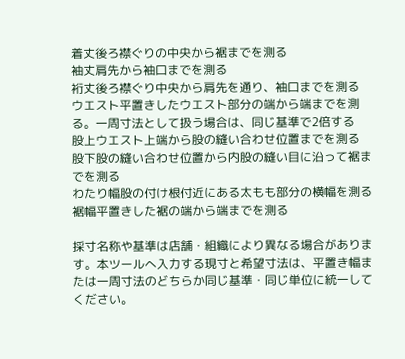着丈後ろ襟ぐりの中央から裾までを測る
袖丈肩先から袖口までを測る
裄丈後ろ襟ぐり中央から肩先を通り、袖口までを測る
ウエスト平置きしたウエスト部分の端から端までを測る。一周寸法として扱う場合は、同じ基準で2倍する
股上ウエスト上端から股の縫い合わせ位置までを測る
股下股の縫い合わせ位置から内股の縫い目に沿って裾までを測る
わたり幅股の付け根付近にある太もも部分の横幅を測る
裾幅平置きした裾の端から端までを測る

採寸名称や基準は店舗・組織により異なる場合があります。本ツールへ入力する現寸と希望寸法は、平置き幅または一周寸法のどちらか同じ基準・同じ単位に統一してください。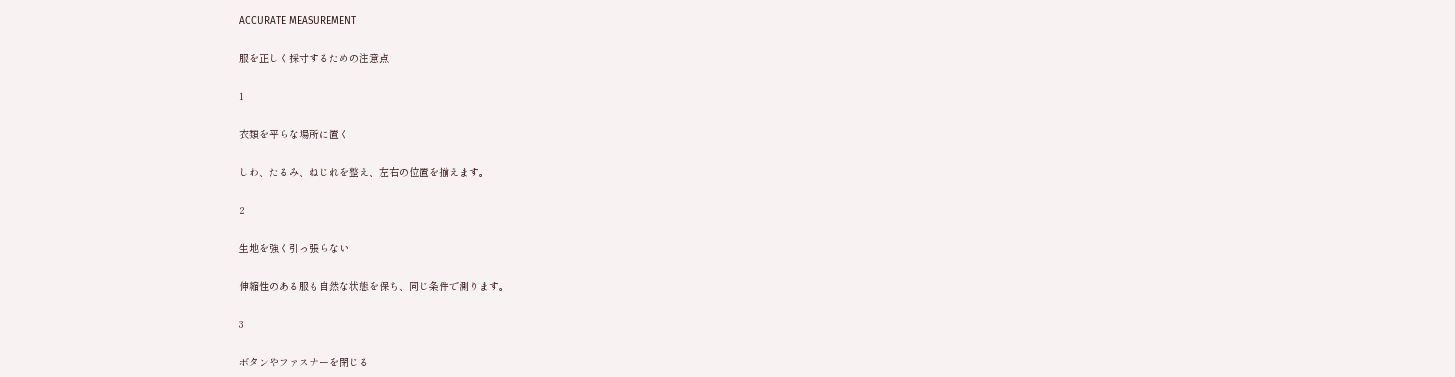ACCURATE MEASUREMENT

服を正しく採寸するための注意点

1

衣類を平らな場所に置く

しわ、たるみ、ねじれを整え、左右の位置を揃えます。

2

生地を強く引っ張らない

伸縮性のある服も自然な状態を保ち、同じ条件で測ります。

3

ボタンやファスナーを閉じる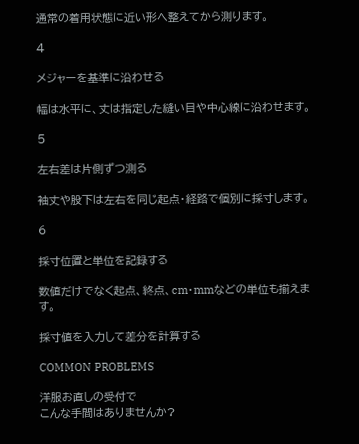通常の着用状態に近い形へ整えてから測ります。

4

メジャーを基準に沿わせる

幅は水平に、丈は指定した縫い目や中心線に沿わせます。

5

左右差は片側ずつ測る

袖丈や股下は左右を同じ起点・経路で個別に採寸します。

6

採寸位置と単位を記録する

数値だけでなく起点、終点、cm・mmなどの単位も揃えます。

採寸値を入力して差分を計算する

COMMON PROBLEMS

洋服お直しの受付で
こんな手間はありませんか?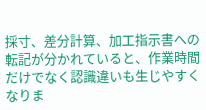採寸、差分計算、加工指示書への転記が分かれていると、作業時間だけでなく認識違いも生じやすくなりま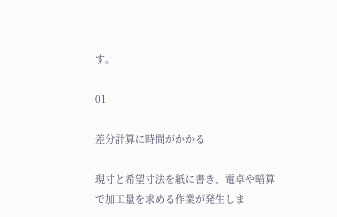す。

01

差分計算に時間がかかる

現寸と希望寸法を紙に書き、電卓や暗算で加工量を求める作業が発生しま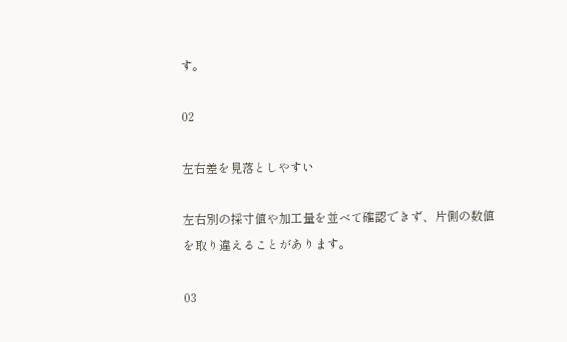す。

02

左右差を見落としやすい

左右別の採寸値や加工量を並べて確認できず、片側の数値を取り違えることがあります。

03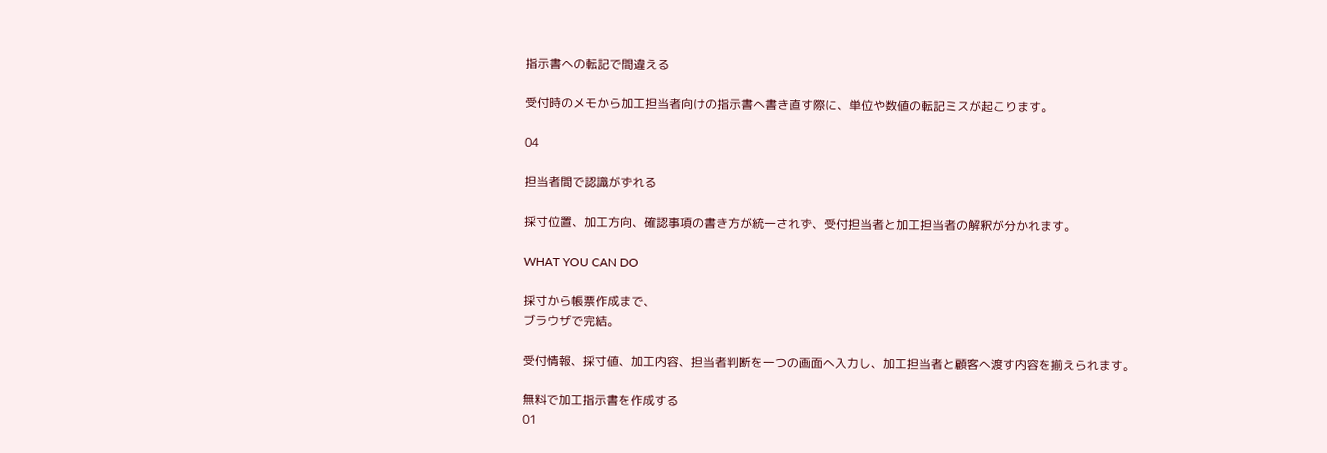指示書への転記で間違える

受付時のメモから加工担当者向けの指示書へ書き直す際に、単位や数値の転記ミスが起こります。

04

担当者間で認識がずれる

採寸位置、加工方向、確認事項の書き方が統一されず、受付担当者と加工担当者の解釈が分かれます。

WHAT YOU CAN DO

採寸から帳票作成まで、
ブラウザで完結。

受付情報、採寸値、加工内容、担当者判断を一つの画面へ入力し、加工担当者と顧客へ渡す内容を揃えられます。

無料で加工指示書を作成する
01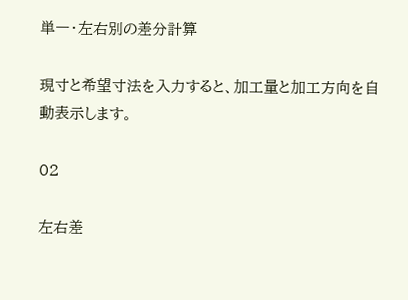単一・左右別の差分計算

現寸と希望寸法を入力すると、加工量と加工方向を自動表示します。

02

左右差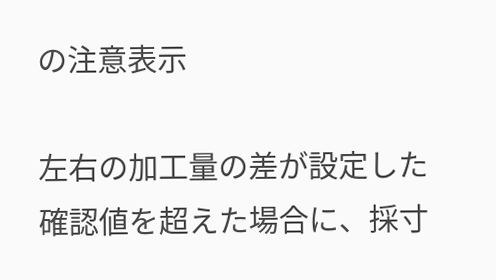の注意表示

左右の加工量の差が設定した確認値を超えた場合に、採寸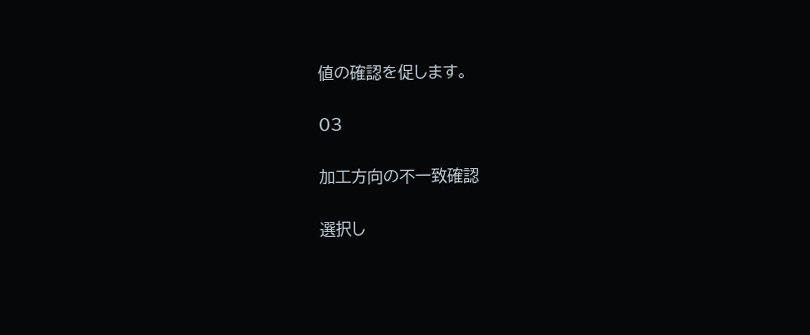値の確認を促します。

03

加工方向の不一致確認

選択し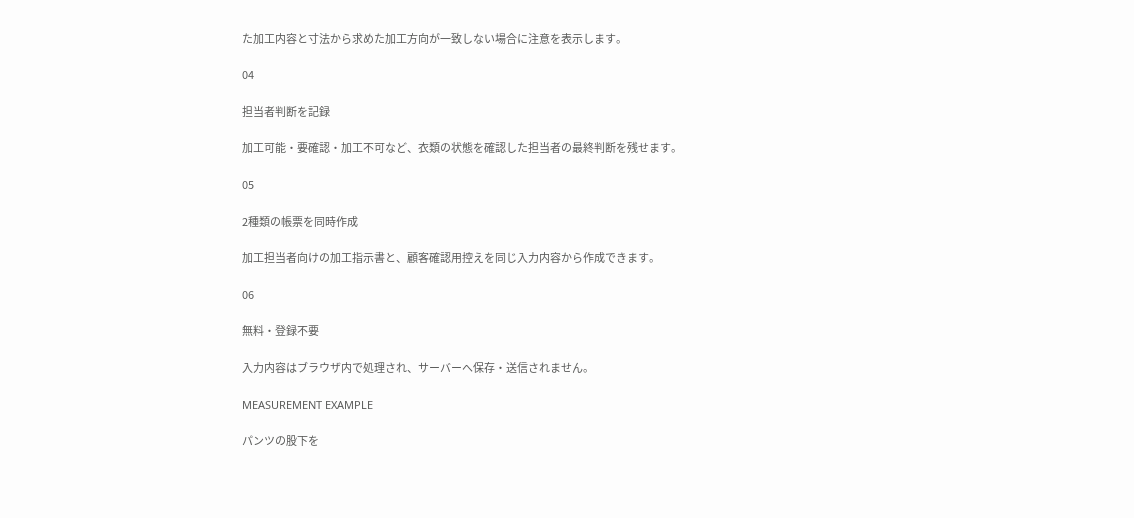た加工内容と寸法から求めた加工方向が一致しない場合に注意を表示します。

04

担当者判断を記録

加工可能・要確認・加工不可など、衣類の状態を確認した担当者の最終判断を残せます。

05

2種類の帳票を同時作成

加工担当者向けの加工指示書と、顧客確認用控えを同じ入力内容から作成できます。

06

無料・登録不要

入力内容はブラウザ内で処理され、サーバーへ保存・送信されません。

MEASUREMENT EXAMPLE

パンツの股下を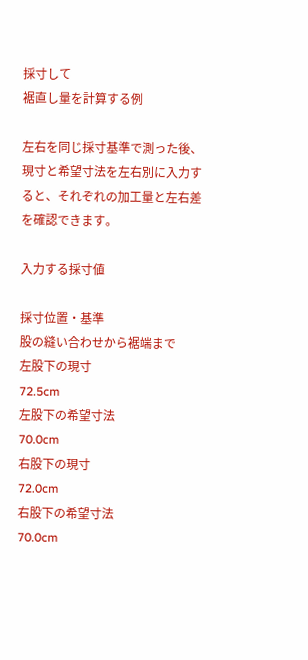採寸して
裾直し量を計算する例

左右を同じ採寸基準で測った後、現寸と希望寸法を左右別に入力すると、それぞれの加工量と左右差を確認できます。

入力する採寸値

採寸位置・基準
股の縫い合わせから裾端まで
左股下の現寸
72.5cm
左股下の希望寸法
70.0cm
右股下の現寸
72.0cm
右股下の希望寸法
70.0cm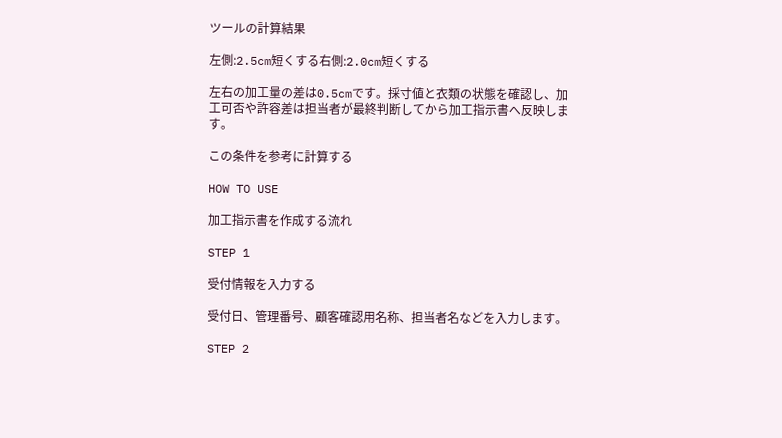ツールの計算結果

左側:2.5cm短くする右側:2.0cm短くする

左右の加工量の差は0.5cmです。採寸値と衣類の状態を確認し、加工可否や許容差は担当者が最終判断してから加工指示書へ反映します。

この条件を参考に計算する

HOW TO USE

加工指示書を作成する流れ

STEP 1

受付情報を入力する

受付日、管理番号、顧客確認用名称、担当者名などを入力します。

STEP 2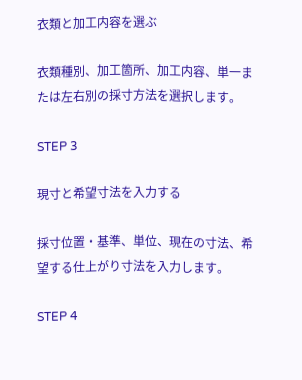衣類と加工内容を選ぶ

衣類種別、加工箇所、加工内容、単一または左右別の採寸方法を選択します。

STEP 3

現寸と希望寸法を入力する

採寸位置・基準、単位、現在の寸法、希望する仕上がり寸法を入力します。

STEP 4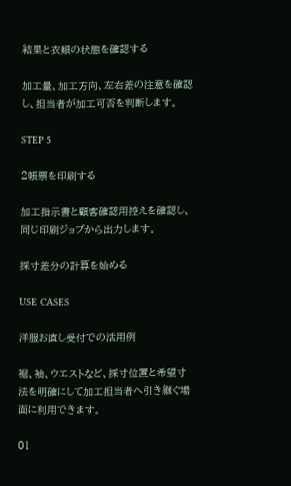結果と衣類の状態を確認する

加工量、加工方向、左右差の注意を確認し、担当者が加工可否を判断します。

STEP 5

2帳票を印刷する

加工指示書と顧客確認用控えを確認し、同じ印刷ジョブから出力します。

採寸差分の計算を始める

USE CASES

洋服お直し受付での活用例

裾、袖、ウエストなど、採寸位置と希望寸法を明確にして加工担当者へ引き継ぐ場面に利用できます。

01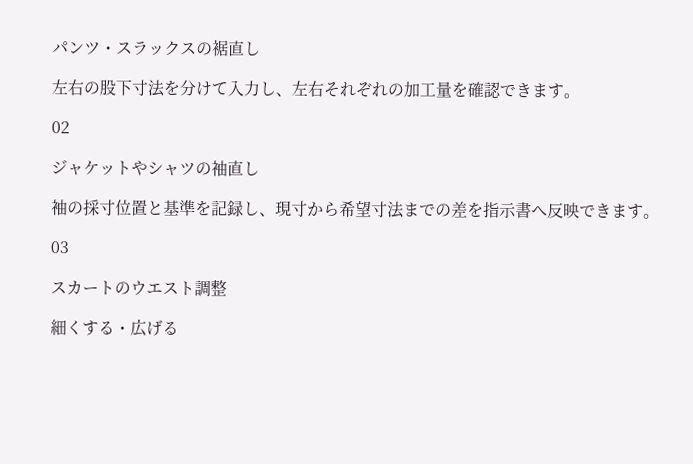パンツ・スラックスの裾直し

左右の股下寸法を分けて入力し、左右それぞれの加工量を確認できます。

02

ジャケットやシャツの袖直し

袖の採寸位置と基準を記録し、現寸から希望寸法までの差を指示書へ反映できます。

03

スカートのウエスト調整

細くする・広げる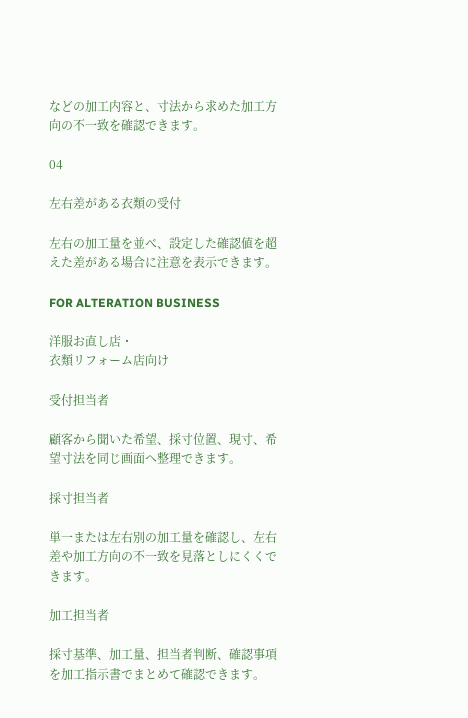などの加工内容と、寸法から求めた加工方向の不一致を確認できます。

04

左右差がある衣類の受付

左右の加工量を並べ、設定した確認値を超えた差がある場合に注意を表示できます。

FOR ALTERATION BUSINESS

洋服お直し店・
衣類リフォーム店向け

受付担当者

顧客から聞いた希望、採寸位置、現寸、希望寸法を同じ画面へ整理できます。

採寸担当者

単一または左右別の加工量を確認し、左右差や加工方向の不一致を見落としにくくできます。

加工担当者

採寸基準、加工量、担当者判断、確認事項を加工指示書でまとめて確認できます。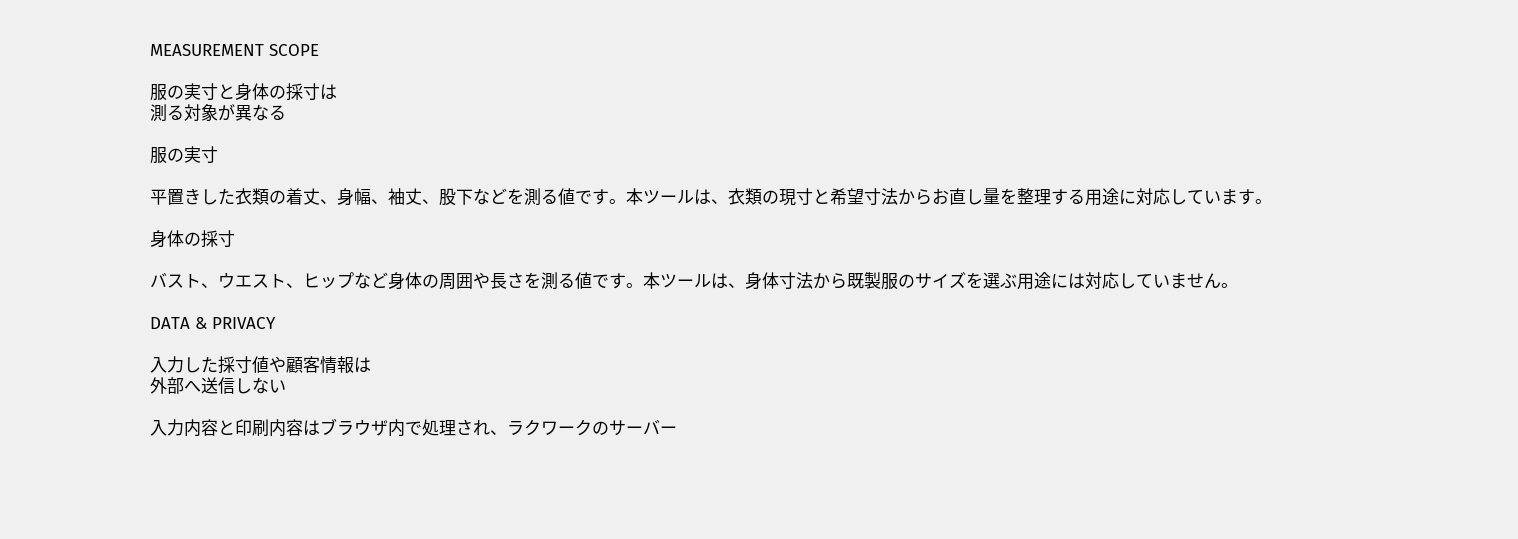MEASUREMENT SCOPE

服の実寸と身体の採寸は
測る対象が異なる

服の実寸

平置きした衣類の着丈、身幅、袖丈、股下などを測る値です。本ツールは、衣類の現寸と希望寸法からお直し量を整理する用途に対応しています。

身体の採寸

バスト、ウエスト、ヒップなど身体の周囲や長さを測る値です。本ツールは、身体寸法から既製服のサイズを選ぶ用途には対応していません。

DATA & PRIVACY

入力した採寸値や顧客情報は
外部へ送信しない

入力内容と印刷内容はブラウザ内で処理され、ラクワークのサーバー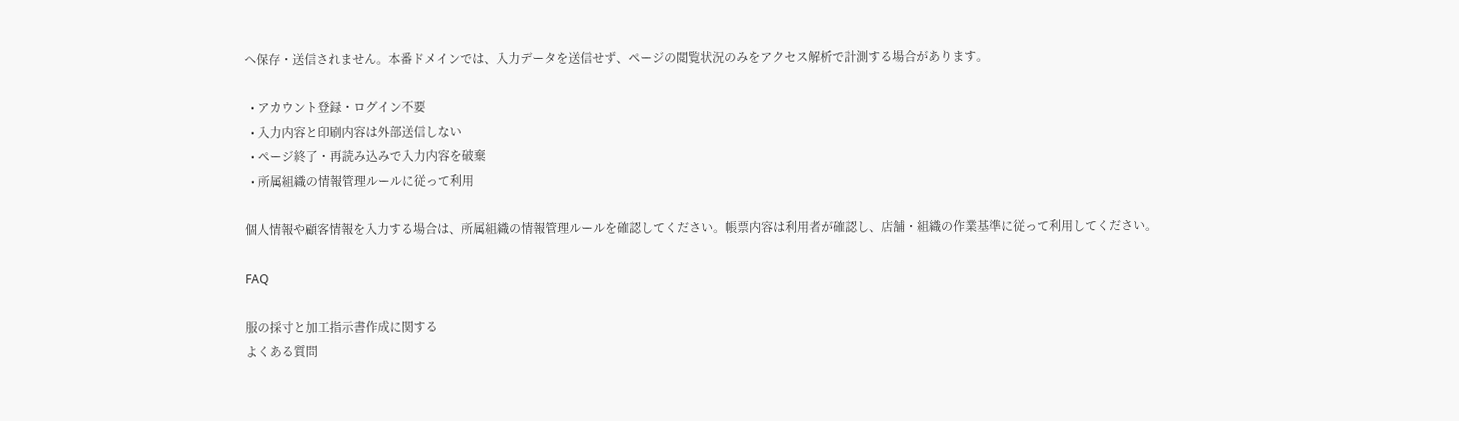へ保存・送信されません。本番ドメインでは、入力データを送信せず、ページの閲覧状況のみをアクセス解析で計測する場合があります。

  • アカウント登録・ログイン不要
  • 入力内容と印刷内容は外部送信しない
  • ページ終了・再読み込みで入力内容を破棄
  • 所属組織の情報管理ルールに従って利用

個人情報や顧客情報を入力する場合は、所属組織の情報管理ルールを確認してください。帳票内容は利用者が確認し、店舗・組織の作業基準に従って利用してください。

FAQ

服の採寸と加工指示書作成に関する
よくある質問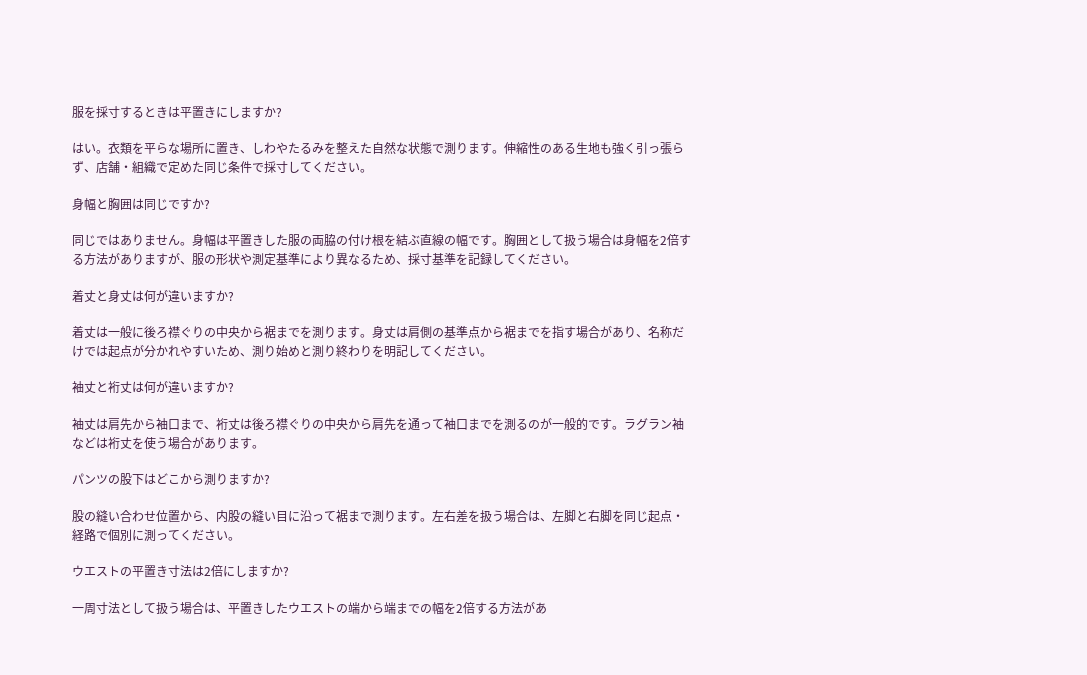服を採寸するときは平置きにしますか?

はい。衣類を平らな場所に置き、しわやたるみを整えた自然な状態で測ります。伸縮性のある生地も強く引っ張らず、店舗・組織で定めた同じ条件で採寸してください。

身幅と胸囲は同じですか?

同じではありません。身幅は平置きした服の両脇の付け根を結ぶ直線の幅です。胸囲として扱う場合は身幅を2倍する方法がありますが、服の形状や測定基準により異なるため、採寸基準を記録してください。

着丈と身丈は何が違いますか?

着丈は一般に後ろ襟ぐりの中央から裾までを測ります。身丈は肩側の基準点から裾までを指す場合があり、名称だけでは起点が分かれやすいため、測り始めと測り終わりを明記してください。

袖丈と裄丈は何が違いますか?

袖丈は肩先から袖口まで、裄丈は後ろ襟ぐりの中央から肩先を通って袖口までを測るのが一般的です。ラグラン袖などは裄丈を使う場合があります。

パンツの股下はどこから測りますか?

股の縫い合わせ位置から、内股の縫い目に沿って裾まで測ります。左右差を扱う場合は、左脚と右脚を同じ起点・経路で個別に測ってください。

ウエストの平置き寸法は2倍にしますか?

一周寸法として扱う場合は、平置きしたウエストの端から端までの幅を2倍する方法があ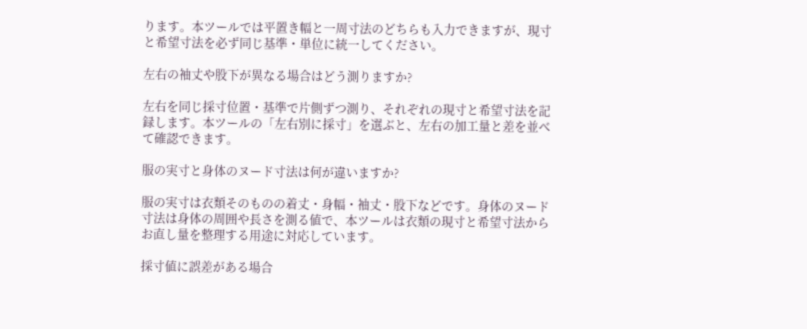ります。本ツールでは平置き幅と一周寸法のどちらも入力できますが、現寸と希望寸法を必ず同じ基準・単位に統一してください。

左右の袖丈や股下が異なる場合はどう測りますか?

左右を同じ採寸位置・基準で片側ずつ測り、それぞれの現寸と希望寸法を記録します。本ツールの「左右別に採寸」を選ぶと、左右の加工量と差を並べて確認できます。

服の実寸と身体のヌード寸法は何が違いますか?

服の実寸は衣類そのものの着丈・身幅・袖丈・股下などです。身体のヌード寸法は身体の周囲や長さを測る値で、本ツールは衣類の現寸と希望寸法からお直し量を整理する用途に対応しています。

採寸値に誤差がある場合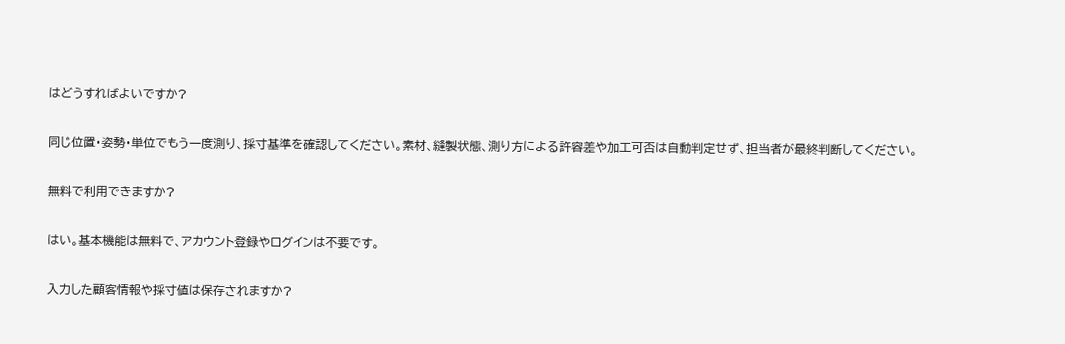はどうすればよいですか?

同じ位置・姿勢・単位でもう一度測り、採寸基準を確認してください。素材、縫製状態、測り方による許容差や加工可否は自動判定せず、担当者が最終判断してください。

無料で利用できますか?

はい。基本機能は無料で、アカウント登録やログインは不要です。

入力した顧客情報や採寸値は保存されますか?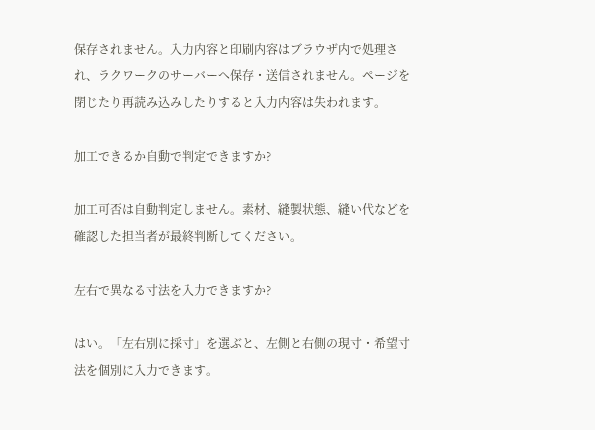保存されません。入力内容と印刷内容はブラウザ内で処理され、ラクワークのサーバーへ保存・送信されません。ページを閉じたり再読み込みしたりすると入力内容は失われます。

加工できるか自動で判定できますか?

加工可否は自動判定しません。素材、縫製状態、縫い代などを確認した担当者が最終判断してください。

左右で異なる寸法を入力できますか?

はい。「左右別に採寸」を選ぶと、左側と右側の現寸・希望寸法を個別に入力できます。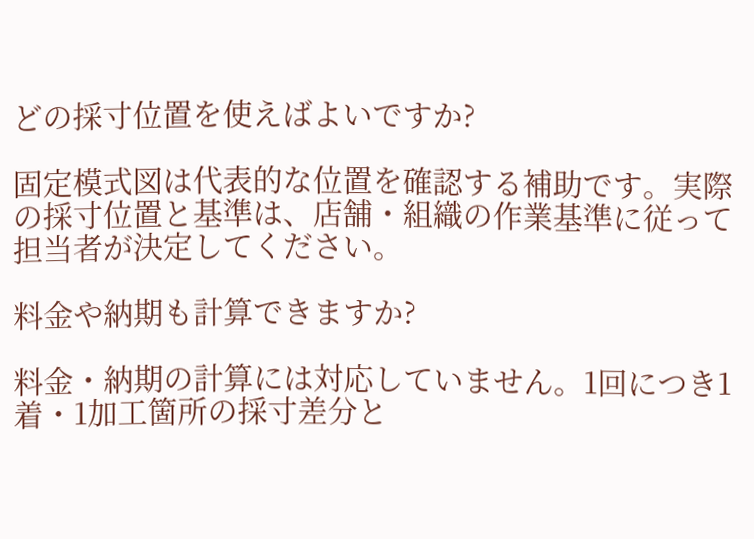どの採寸位置を使えばよいですか?

固定模式図は代表的な位置を確認する補助です。実際の採寸位置と基準は、店舗・組織の作業基準に従って担当者が決定してください。

料金や納期も計算できますか?

料金・納期の計算には対応していません。1回につき1着・1加工箇所の採寸差分と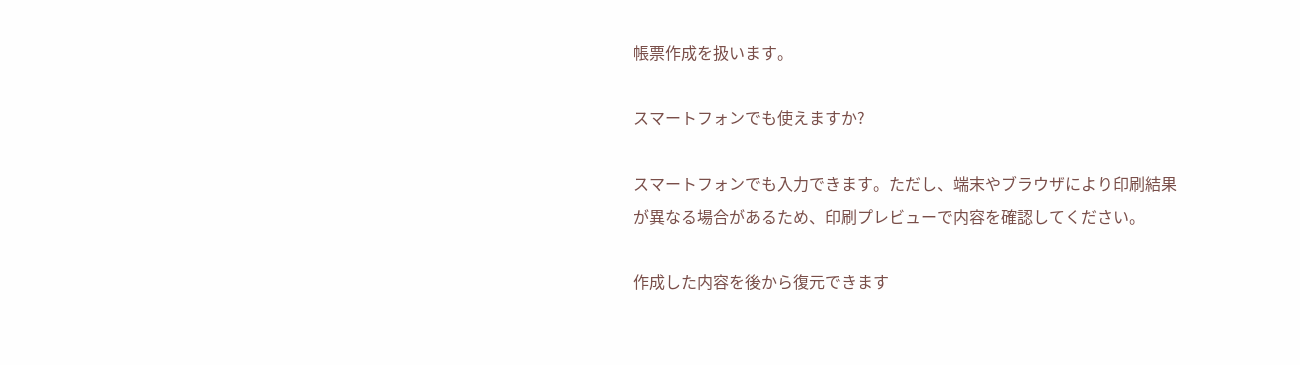帳票作成を扱います。

スマートフォンでも使えますか?

スマートフォンでも入力できます。ただし、端末やブラウザにより印刷結果が異なる場合があるため、印刷プレビューで内容を確認してください。

作成した内容を後から復元できます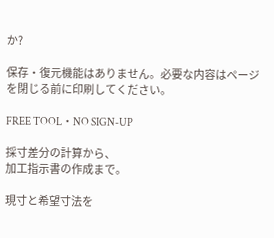か?

保存・復元機能はありません。必要な内容はページを閉じる前に印刷してください。

FREE TOOL・NO SIGN-UP

採寸差分の計算から、
加工指示書の作成まで。

現寸と希望寸法を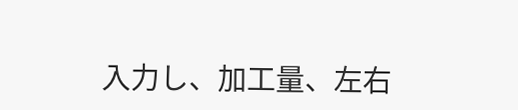入力し、加工量、左右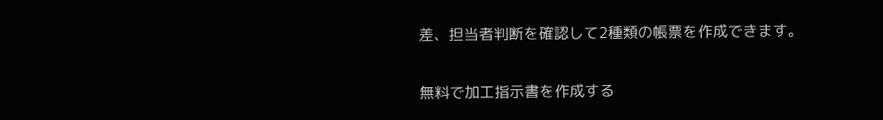差、担当者判断を確認して2種類の帳票を作成できます。

無料で加工指示書を作成する